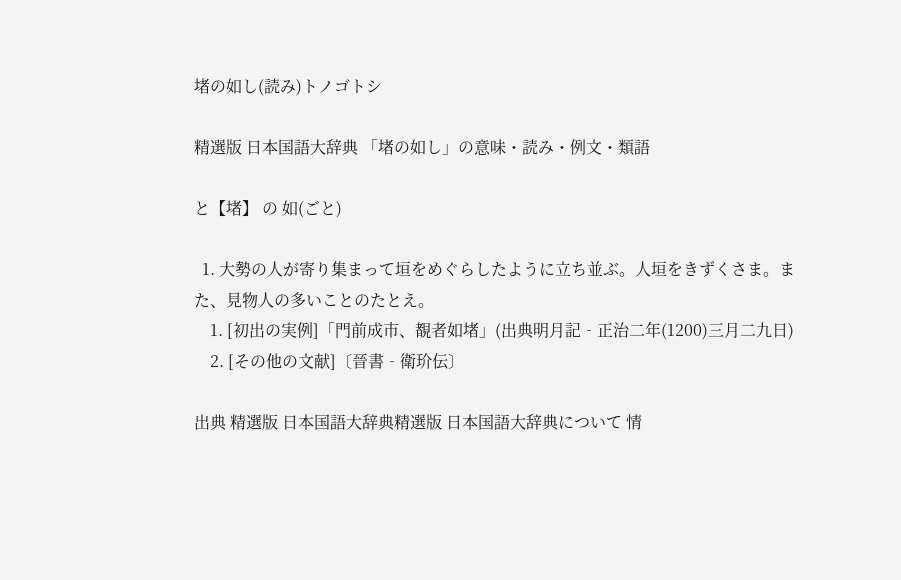堵の如し(読み)トノゴトシ

精選版 日本国語大辞典 「堵の如し」の意味・読み・例文・類語

と【堵】 の 如(ごと)

  1. 大勢の人が寄り集まって垣をめぐらしたように立ち並ぶ。人垣をきずくさま。また、見物人の多いことのたとえ。
    1. [初出の実例]「門前成市、覩者如堵」(出典明月記‐正治二年(1200)三月二九日)
    2. [その他の文献]〔晉書‐衛玠伝〕

出典 精選版 日本国語大辞典精選版 日本国語大辞典について 情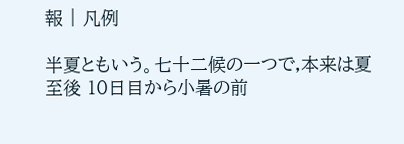報 | 凡例

半夏ともいう。七十二候の一つで,本来は夏至後 10日目から小暑の前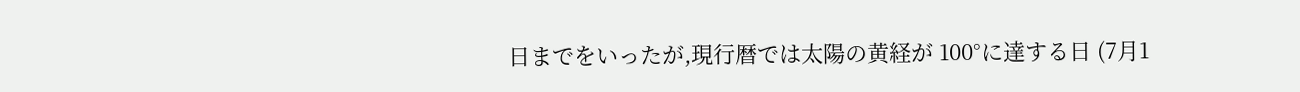日までをいったが,現行暦では太陽の黄経が 100°に達する日 (7月1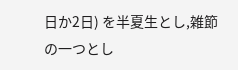日か2日) を半夏生とし,雑節の一つとし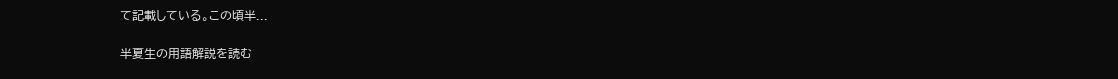て記載している。この頃半...

半夏生の用語解説を読む